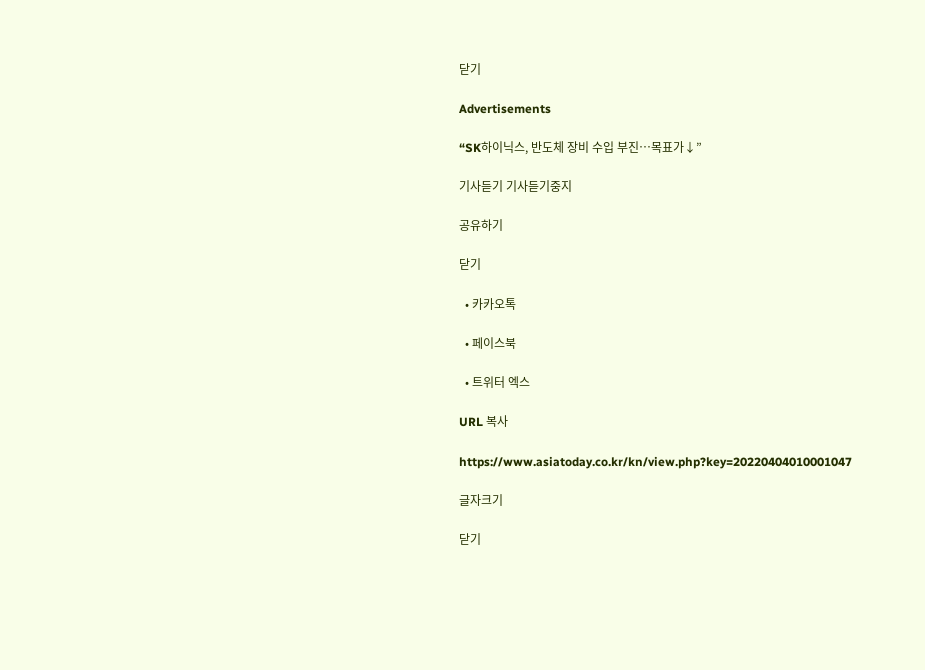닫기

Advertisements

“SK하이닉스, 반도체 장비 수입 부진…목표가↓”

기사듣기 기사듣기중지

공유하기

닫기

  • 카카오톡

  • 페이스북

  • 트위터 엑스

URL 복사

https://www.asiatoday.co.kr/kn/view.php?key=20220404010001047

글자크기

닫기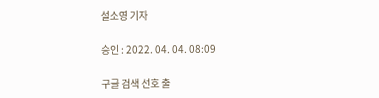설소영 기자

승인 : 2022. 04. 04. 08:09

구글 검색 선호 출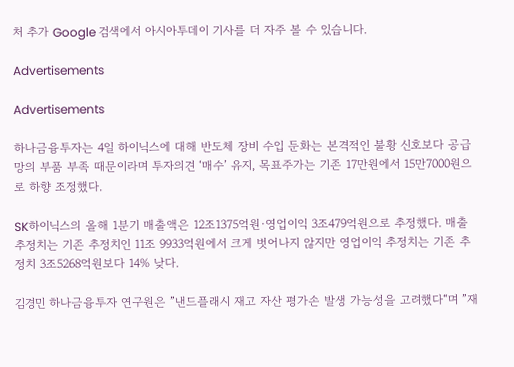처 추가 Google 검색에서 아시아투데이 기사를 더 자주 볼 수 있습니다.

Advertisements

Advertisements

하나금융투자는 4일 하이닉스에 대해 반도체 장비 수입 둔화는 본격적인 불황 신호보다 공급망의 부품 부족 때문이라며 투자의견 ‘매수’ 유지, 목표주가는 기존 17만원에서 15만7000원으로 하향 조정했다.

SK하이닉스의 올해 1분기 매출액은 12조1375억원·영업이익 3조479억원으로 추정했다. 매출 추정치는 기존 추정치인 11조 9933억원에서 크게 벗어나지 않지만 영업이익 추정치는 기존 추정치 3조5268억원보다 14% 낮다.

김경민 하나금융투자 연구원은 ”낸드플래시 재고 자산 평가손 발생 가능성을 고려했다“며 ”재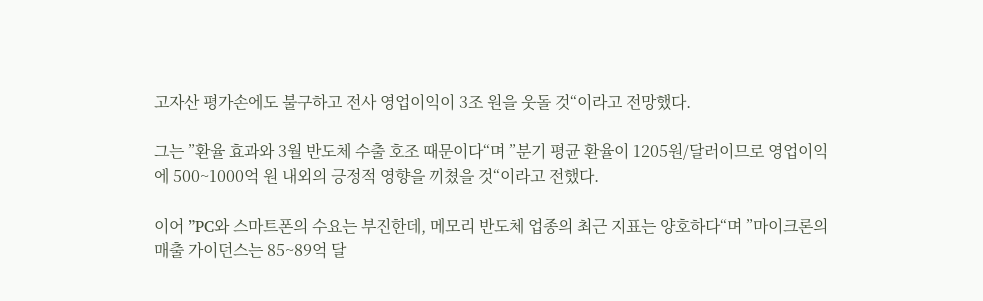고자산 평가손에도 불구하고 전사 영업이익이 3조 원을 웃돌 것“이라고 전망했다.

그는 ”환율 효과와 3월 반도체 수출 호조 때문이다“며 ”분기 평균 환율이 1205원/달러이므로 영업이익에 500~1000억 원 내외의 긍정적 영향을 끼쳤을 것“이라고 전했다.

이어 ”PC와 스마트폰의 수요는 부진한데, 메모리 반도체 업종의 최근 지표는 양호하다“며 ”마이크론의 매출 가이던스는 85~89억 달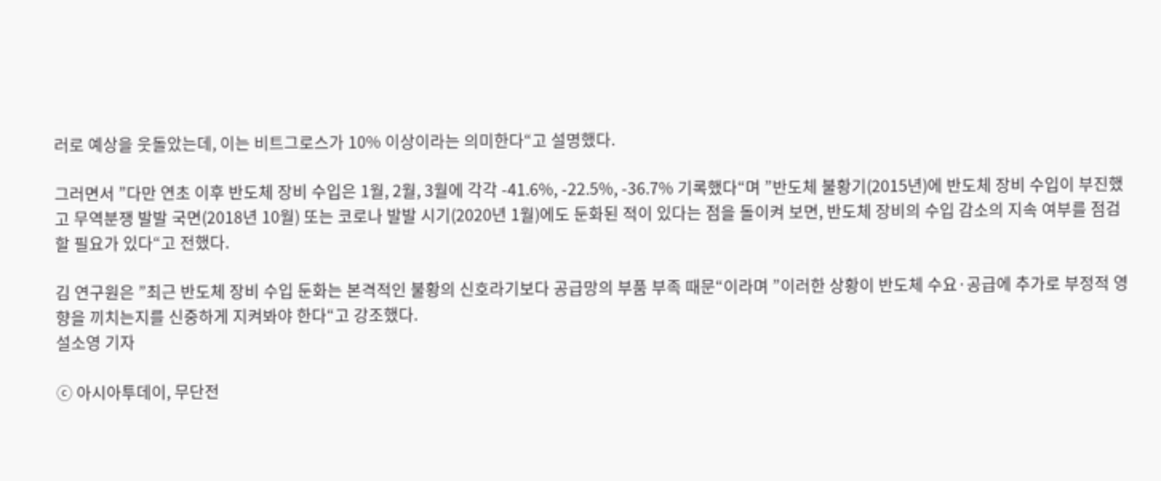러로 예상을 웃돌았는데, 이는 비트그로스가 10% 이상이라는 의미한다“고 설명했다.

그러면서 ”다만 연초 이후 반도체 장비 수입은 1월, 2월, 3월에 각각 -41.6%, -22.5%, -36.7% 기록했다“며 ”반도체 불황기(2015년)에 반도체 장비 수입이 부진했고 무역분쟁 발발 국면(2018년 10월) 또는 코로나 발발 시기(2020년 1월)에도 둔화된 적이 있다는 점을 돌이켜 보면, 반도체 장비의 수입 감소의 지속 여부를 점검할 필요가 있다“고 전했다.

김 연구원은 ”최근 반도체 장비 수입 둔화는 본격적인 불황의 신호라기보다 공급망의 부품 부족 때문“이라며 ”이러한 상황이 반도체 수요·공급에 추가로 부정적 영향을 끼치는지를 신중하게 지켜봐야 한다“고 강조했다.
설소영 기자

ⓒ 아시아투데이, 무단전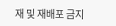재 및 재배포 금지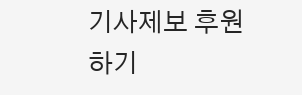기사제보 후원하기